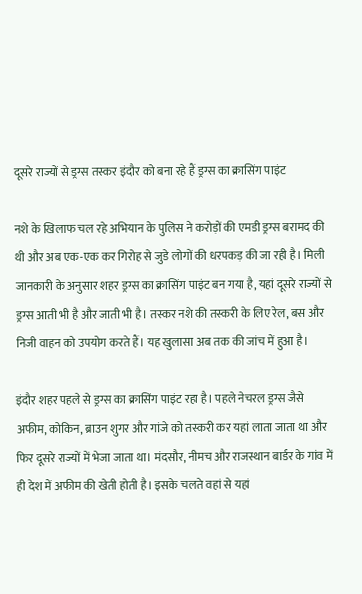दूसरे राज्यों से ड्रग्स तस्कर इंदौर को बना रहे हैं ड्रग्स का क्रासिंग पाइंट

नशे के खिलाफ चल रहे अभियान के पुलिस ने करोड़ों की एमडी ड्रग्स बरामद की थी और अब एक-एक कर गिरोह से जुडे लोगों की धरपकड़ की जा रही है। मिली जानकारी के अनुसार शहर ड्रग्स का क्रासिंग पाइंट बन गया है, यहां दूसरे राज्यों से ड्रग्स आती भी है और जाती भी है। तस्कर नशे की तस्करी के लिए रेल, बस और निजी वाहन को उपयोग करते हैं। यह खुलासा अब तक की जांच में हुआ है।

इंदौर शहर पहले से ड्रग्स का क्रासिंग पाइंट रहा है। पहले नेचरल ड्रग्स जैसे अफीम, कोकिन, ब्राउन शुगर और गांजे को तस्करी कर यहां लाता जाता था और फिर दूसरे राज्यों में भेजा जाता था। मंदसौर, नीमच और राजस्थान बार्डर के गांव में ही देश में अफीम की खेती होती है। इसके चलते वहां से यहां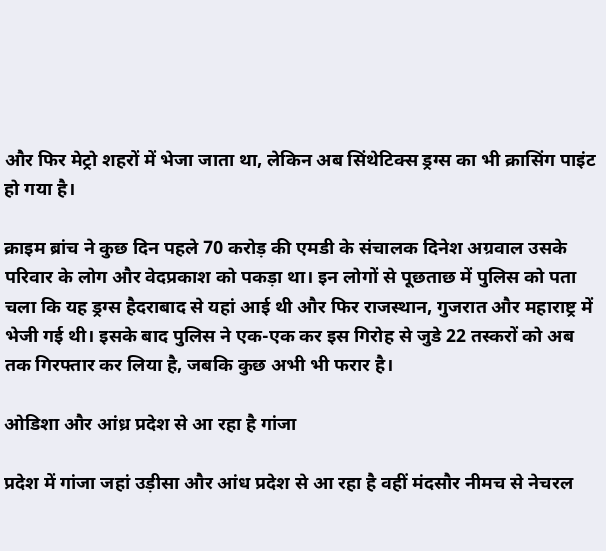और फिर मेट्रो शहरों में भेजा जाता था, लेकिन अब सिंथेटिक्स ड्रग्स का भी क्रासिंग पाइंट हो गया है।

क्राइम ब्रांच ने कुछ दिन पहले 70 करोड़ की एमडी के संचालक दिनेश अग्रवाल उसके परिवार के लोग और वेदप्रकाश को पकड़ा था। इन लोगों से पूछताछ में पुलिस को पता चला कि यह ड्रग्स हैदराबाद से यहां आई थी और फिर राजस्थान, गुजरात और महाराष्ट्र में भेजी गई थी। इसके बाद पुलिस ने एक-एक कर इस गिरोह से जुडे 22 तस्करों को अब तक गिरफ्तार कर लिया है, जबकि कुछ अभी भी फरार है।

ओडिशा और आंध्र प्रदेश से आ रहा है गांजा

प्रदेश में गांजा जहां उड़ीसा और आंध प्रदेश से आ रहा है वहीं मंदसौर नीमच से नेचरल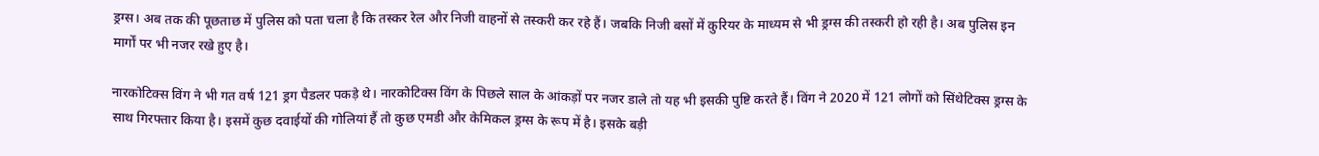ड्रग्स। अब तक की पूछताछ में पुलिस को पता चला है कि तस्कर रेल और निजी वाहनों से तस्करी कर रहे हैं। जबकि निजी बसों में कुरियर के माध्यम से भी ड्रग्स की तस्करी हो रही है। अब पुलिस इन मार्गों पर भी नजर रखे हुए है।

नारकोटिक्स विंग ने भी गत वर्ष 121 ड्रग पैडलर पकड़े थे। नारकोटिक्स विंग के पिछले साल के आंकड़ों पर नजर डाले तो यह भी इसकी पुष्टि करते हैं। विंग ने 2020 में 121 लोगों को सिंथेटिक्स ड्रग्स के साथ गिरफ्तार किया है। इसमें कुछ दवाईयों की गोलियां हैं तो कुछ एमडी और केमिकल ड्रग्स के रूप में है। इसके बड़ी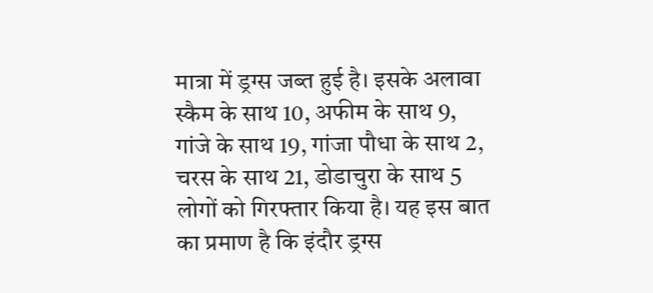मात्रा में ड्रग्स जब्त हुई है। इसके अलावा स्कैम के साथ 10, अफीम के साथ 9, गांजे के साथ 19, गांजा पौधा के साथ 2, चरस के साथ 21, डोडाचुरा के साथ 5 लोगों को गिरफ्तार किया है। यह इस बात का प्रमाण है कि इंदौर ड्रग्स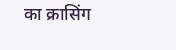का क्रासिंग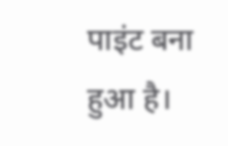पाइंट बना हुआ है।